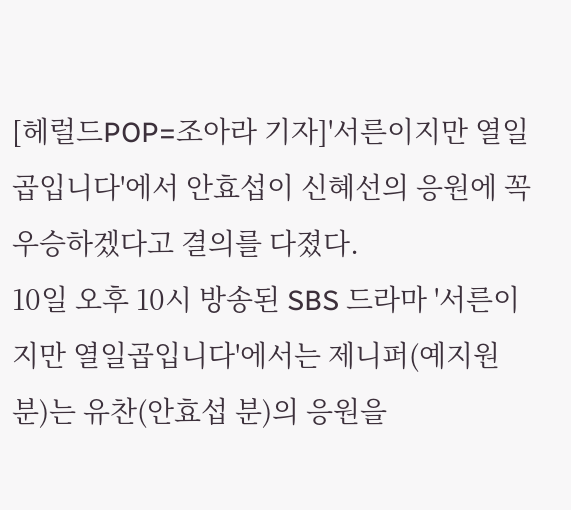[헤럴드POP=조아라 기자]'서른이지만 열일곱입니다'에서 안효섭이 신혜선의 응원에 꼭 우승하겠다고 결의를 다졌다.
10일 오후 10시 방송된 SBS 드라마 '서른이지만 열일곱입니다'에서는 제니퍼(예지원 분)는 유찬(안효섭 분)의 응원을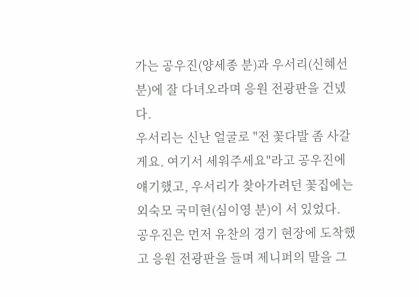가는 공우진(양세종 분)과 우서리(신혜선 분)에 잘 다녀오라며 응원 전광판을 건넸다.
우서리는 신난 얼굴로 "전 꽃다발 좀 사갈게요. 여기서 세워주세요"라고 공우진에 얘기했고, 우서리가 찾아가려던 꽃집에는 외숙모 국미현(심이영 분)이 서 있었다.
공우진은 먼저 유찬의 경기 현장에 도착했고 응원 전광판을 들며 제니퍼의 말을 그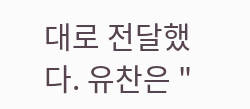대로 전달했다. 유찬은 "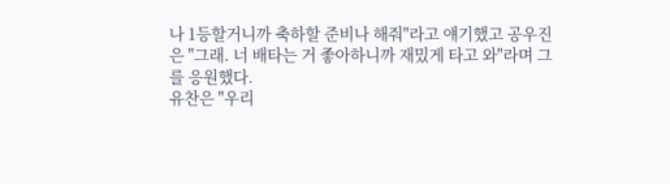나 1등할거니까 축하할 준비나 해줘"라고 얘기했고 공우진은 "그래. 너 배타는 거 좋아하니까 재밌게 타고 와"라며 그를 응원했다.
유찬은 "우리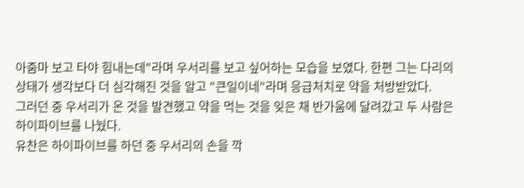아줌마 보고 타야 힘내는데"라며 우서리를 보고 싶어하는 모습을 보였다. 한편 그는 다리의 상태가 생각보다 더 심각해진 것을 알고 "큰일이네"라며 응급처치로 약을 처방받았다.
그러던 중 우서리가 온 것을 발견했고 약을 먹는 것을 잊은 채 반가움에 달려갔고 두 사람은 하이파이브를 나눴다.
유찬은 하이파이브를 하던 중 우서리의 손을 깍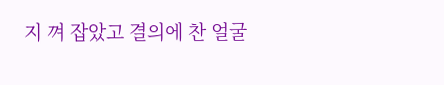지 껴 잡았고 결의에 찬 얼굴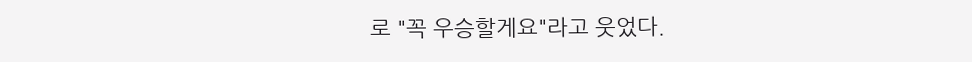로 "꼭 우승할게요"라고 웃었다.